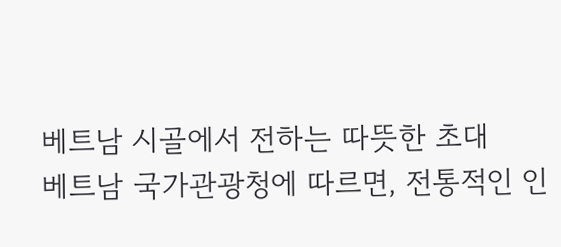베트남 시골에서 전하는 따뜻한 초대
베트남 국가관광청에 따르면, 전통적인 인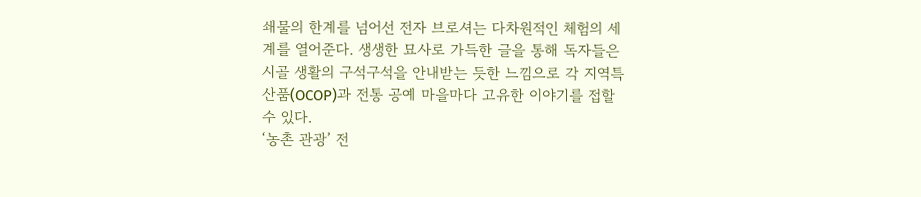쇄물의 한계를 넘어선 전자 브로셔는 다차원적인 체험의 세계를 열어준다. 생생한 묘사로 가득한 글을 통해 독자들은 시골 생활의 구석구석을 안내받는 듯한 느낌으로 각 지역특산품(OCOP)과 전통 공예 마을마다 고유한 이야기를 접할 수 있다.
‘농촌 관광’ 전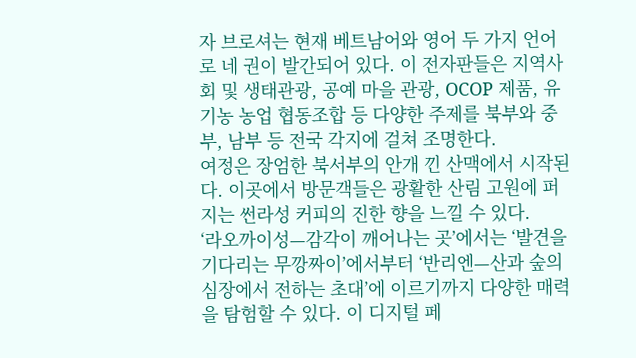자 브로셔는 현재 베트남어와 영어 두 가지 언어로 네 권이 발간되어 있다. 이 전자판들은 지역사회 및 생태관광, 공예 마을 관광, OCOP 제품, 유기농 농업 협동조합 등 다양한 주제를 북부와 중부, 남부 등 전국 각지에 걸쳐 조명한다.
여정은 장엄한 북서부의 안개 낀 산맥에서 시작된다. 이곳에서 방문객들은 광활한 산림 고원에 퍼지는 썬라성 커피의 진한 향을 느낄 수 있다.
‘라오까이성—감각이 깨어나는 곳’에서는 ‘발견을 기다리는 무깡짜이’에서부터 ‘반리엔—산과 숲의 심장에서 전하는 초대’에 이르기까지 다양한 매력을 탐험할 수 있다. 이 디지털 페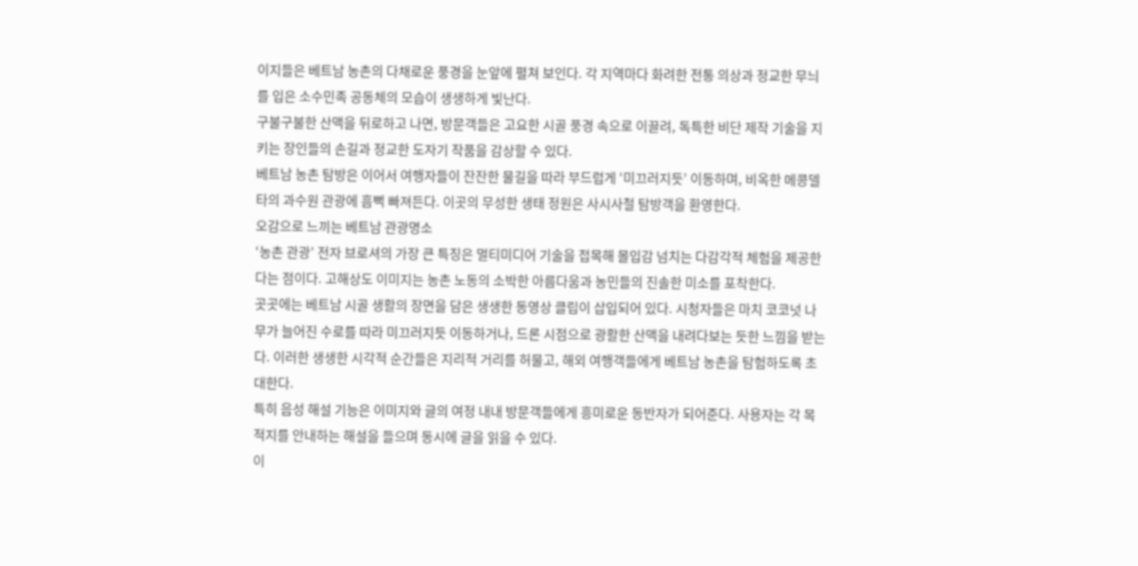이지들은 베트남 농촌의 다채로운 풍경을 눈앞에 펼쳐 보인다. 각 지역마다 화려한 전통 의상과 정교한 무늬를 입은 소수민족 공동체의 모습이 생생하게 빛난다.
구불구불한 산맥을 뒤로하고 나면, 방문객들은 고요한 시골 풍경 속으로 이끌려, 독특한 비단 제작 기술을 지키는 장인들의 손길과 정교한 도자기 작품을 감상할 수 있다.
베트남 농촌 탐방은 이어서 여행자들이 잔잔한 물길을 따라 부드럽게 ‘미끄러지듯’ 이동하며, 비옥한 메콩델타의 과수원 관광에 흠뻑 빠져든다. 이곳의 무성한 생태 정원은 사시사철 탐방객을 환영한다.
오감으로 느끼는 베트남 관광명소
‘농촌 관광’ 전자 브로셔의 가장 큰 특징은 멀티미디어 기술을 접목해 몰입감 넘치는 다감각적 체험을 제공한다는 점이다. 고해상도 이미지는 농촌 노동의 소박한 아름다움과 농민들의 진솔한 미소를 포착한다.
곳곳에는 베트남 시골 생활의 장면을 담은 생생한 동영상 클립이 삽입되어 있다. 시청자들은 마치 코코넛 나무가 늘어진 수로를 따라 미끄러지듯 이동하거나, 드론 시점으로 광활한 산맥을 내려다보는 듯한 느낌을 받는다. 이러한 생생한 시각적 순간들은 지리적 거리를 허물고, 해외 여행객들에게 베트남 농촌을 탐험하도록 초대한다.
특히 음성 해설 기능은 이미지와 글의 여정 내내 방문객들에게 흥미로운 동반자가 되어준다. 사용자는 각 목적지를 안내하는 해설을 들으며 동시에 글을 읽을 수 있다.
이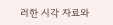러한 시각 자료와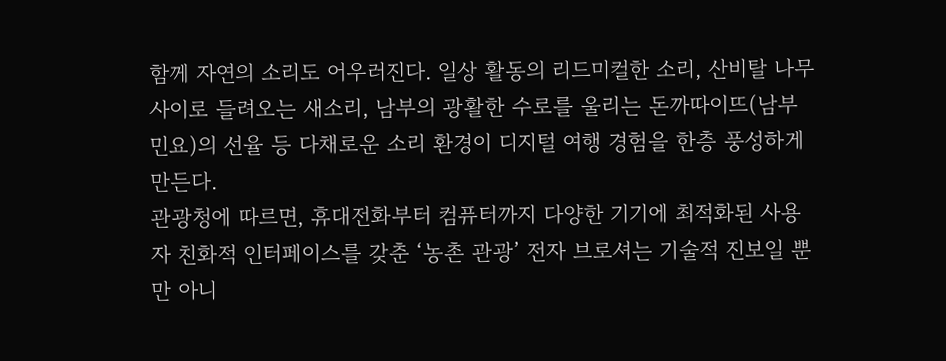함께 자연의 소리도 어우러진다. 일상 활동의 리드미컬한 소리, 산비탈 나무 사이로 들려오는 새소리, 남부의 광활한 수로를 울리는 돈까따이뜨(남부 민요)의 선율 등 다채로운 소리 환경이 디지털 여행 경험을 한층 풍성하게 만든다.
관광청에 따르면, 휴대전화부터 컴퓨터까지 다양한 기기에 최적화된 사용자 친화적 인터페이스를 갖춘 ‘농촌 관광’ 전자 브로셔는 기술적 진보일 뿐만 아니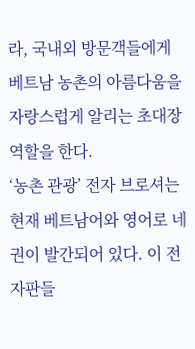라, 국내외 방문객들에게 베트남 농촌의 아름다움을 자랑스럽게 알리는 초대장 역할을 한다.
‘농촌 관광’ 전자 브로셔는 현재 베트남어와 영어로 네 권이 발간되어 있다. 이 전자판들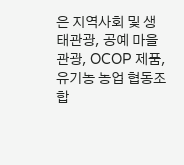은 지역사회 및 생태관광, 공예 마을 관광, OCOP 제품, 유기농 농업 협동조합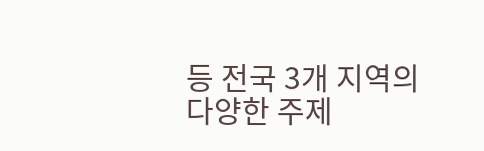등 전국 3개 지역의 다양한 주제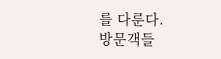를 다룬다.
방문객들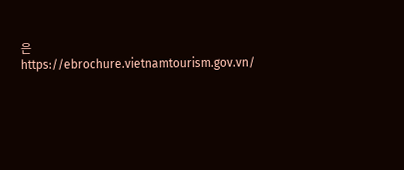은 https://ebrochure.vietnamtourism.gov.vn/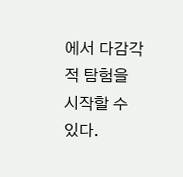에서 다감각적 탐험을 시작할 수 있다.